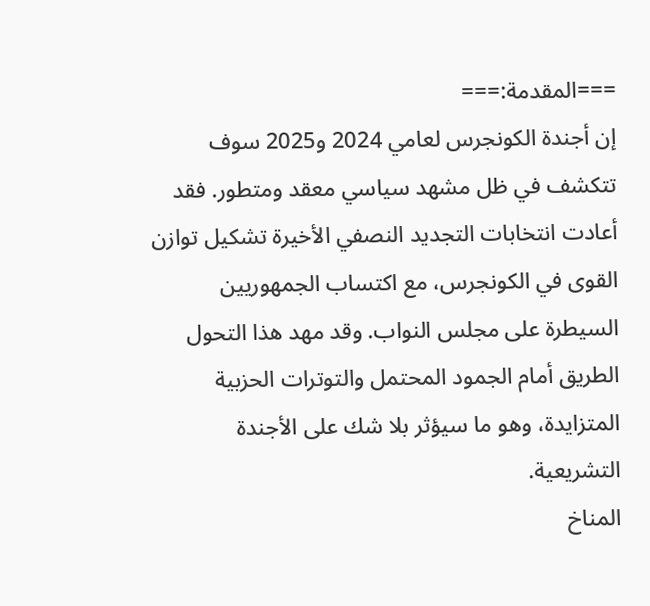===المقدمة:===
إن أجندة الكونجرس لعامي 2024 و2025 سوف تتكشف في ظل مشهد سياسي معقد ومتطور. فقد أعادت انتخابات التجديد النصفي الأخيرة تشكيل توازن القوى في الكونجرس، مع اكتساب الجمهوريين السيطرة على مجلس النواب. وقد مهد هذا التحول الطريق أمام الجمود المحتمل والتوترات الحزبية المتزايدة، وهو ما سيؤثر بلا شك على الأجندة التشريعية.
المناخ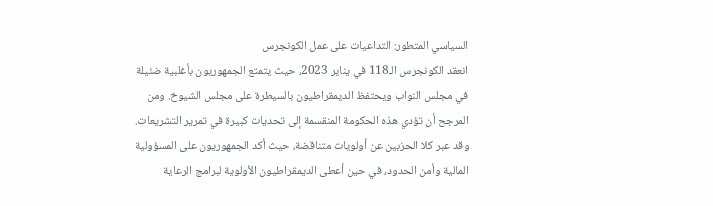السياسي المتطور: التداعيات على عمل الكونجرس
انعقد الكونجرس الـ118 في يناير 2023، حيث يتمتع الجمهوريون بأغلبية ضئيلة في مجلس النواب ويحتفظ الديمقراطيون بالسيطرة على مجلس الشيوخ. ومن المرجح أن تؤدي هذه الحكومة المنقسمة إلى تحديات كبيرة في تمرير التشريعات. وقد عبر كلا الحزبين عن أولويات متناقضة، حيث أكد الجمهوريون على المسؤولية المالية وأمن الحدود، في حين أعطى الديمقراطيون الأولوية لبرامج الرعاية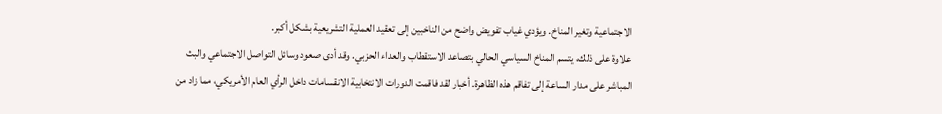الاجتماعية وتغير المناخ. ويؤدي غياب تفويض واضح من الناخبين إلى تعقيد العملية التشريعية بشكل أكبر.
علاوة على ذلك، يتسم المناخ السياسي الحالي بتصاعد الاستقطاب والعداء الحزبي. وقد أدى صعود وسائل التواصل الاجتماعي والبث المباشر على مدار الساعة إلى تفاقم هذه الظاهرة. أخبار لقد فاقمت الدورات الانتخابية الانقسامات داخل الرأي العام الأمريكي، مما زاد من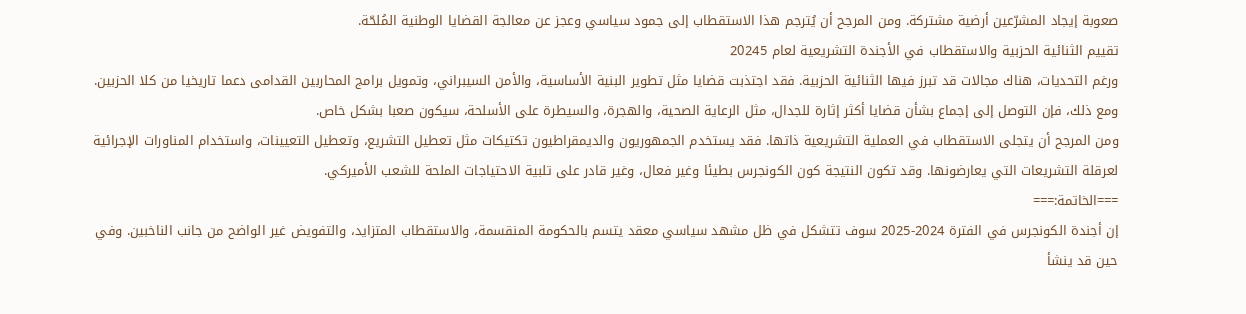صعوبة إيجاد المشرّعين أرضية مشتركة. ومن المرجح أن يُترجم هذا الاستقطاب إلى جمود سياسي وعجز عن معالجة القضايا الوطنية المُلحّة.
تقييم الثنائية الحزبية والاستقطاب في الأجندة التشريعية لعام 20245
ورغم التحديات، هناك مجالات قد تبرز فيها الثنائية الحزبية. فقد اجتذبت قضايا مثل تطوير البنية الأساسية، والأمن السيبراني، وتمويل برامج المحاربين القدامى دعما تاريخيا من كلا الحزبين. ومع ذلك، فإن التوصل إلى إجماع بشأن قضايا أكثر إثارة للجدال، مثل الرعاية الصحية، والهجرة، والسيطرة على الأسلحة، سيكون صعبا بشكل خاص.
ومن المرجح أن يتجلى الاستقطاب في العملية التشريعية ذاتها. فقد يستخدم الجمهوريون والديمقراطيون تكتيكات مثل تعطيل التشريع، وتعطيل التعيينات، واستخدام المناورات الإجرائية لعرقلة التشريعات التي يعارضونها. وقد تكون النتيجة كون الكونجرس بطيئا وغير فعال، وغير قادر على تلبية الاحتياجات الملحة للشعب الأميركي.
===الخاتمة:===
إن أجندة الكونجرس في الفترة 2024-2025 سوف تتشكل في ظل مشهد سياسي معقد يتسم بالحكومة المنقسمة، والاستقطاب المتزايد، والتفويض غير الواضح من جانب الناخبين. وفي حين قد ينشأ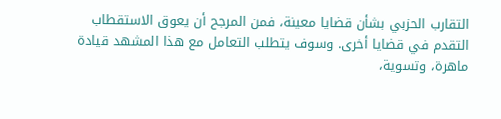التقارب الحزبي بشأن قضايا معينة، فمن المرجح أن يعوق الاستقطاب التقدم في قضايا أخرى. وسوف يتطلب التعامل مع هذا المشهد قيادة ماهرة، وتسوية،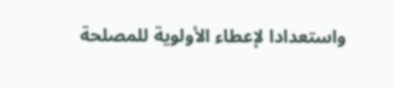واستعدادا لإعطاء الأولوية للمصلحة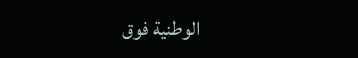الوطنية فوق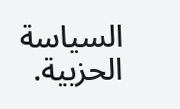السياسة الحزبية.